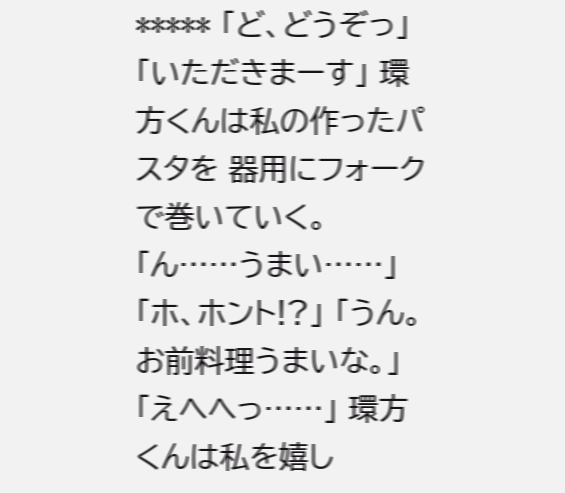***** 「ど、どうぞっ」 「いただきまーす」 環方くんは私の作ったパスタを 器用にフォークで巻いていく。 「ん……うまい……」 「ホ、ホント!?」 「うん。お前料理うまいな。」 「えへへっ……」 環方くんは私を嬉し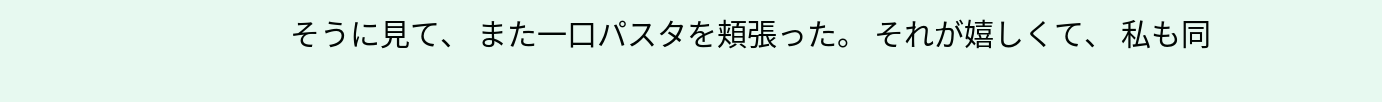そうに見て、 また一口パスタを頬張った。 それが嬉しくて、 私も同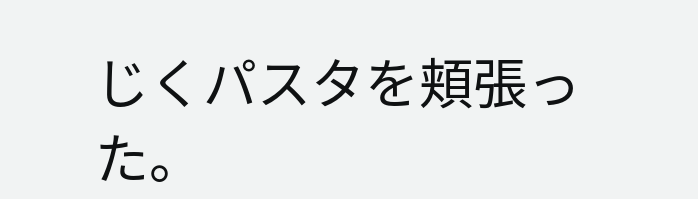じくパスタを頬張った。